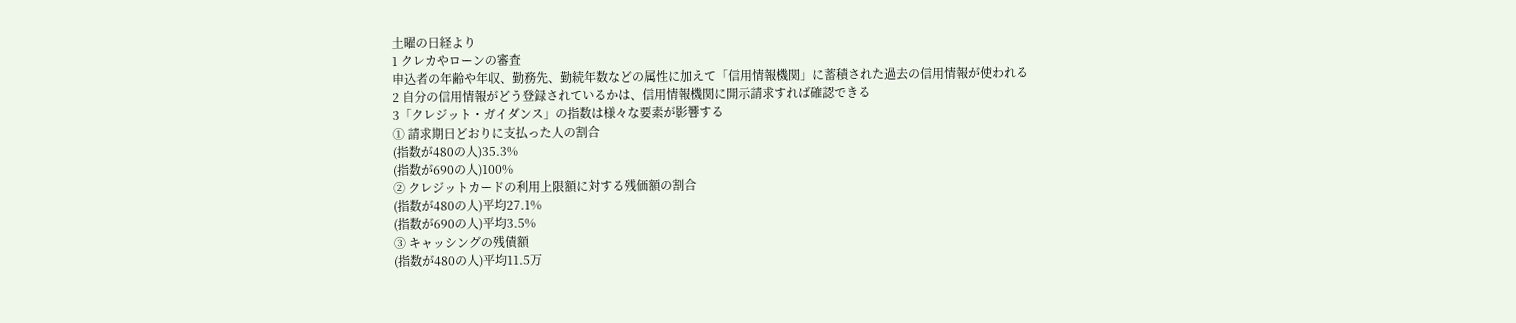土曜の日経より
1 クレカやローンの審査
申込者の年齢や年収、勤務先、勤続年数などの属性に加えて「信用情報機関」に蓄積された過去の信用情報が使われる
2 自分の信用情報がどう登録されているかは、信用情報機関に開示請求すれば確認できる
3「クレジット・ガイダンス」の指数は様々な要素が影響する
① 請求期日どおりに支払った人の割合
(指数が480の人)35.3%
(指数が690の人)100%
② クレジットカードの利用上限額に対する残価額の割合
(指数が480の人)平均27.1%
(指数が690の人)平均3.5%
③ キャッシングの残債額
(指数が480の人)平均11.5万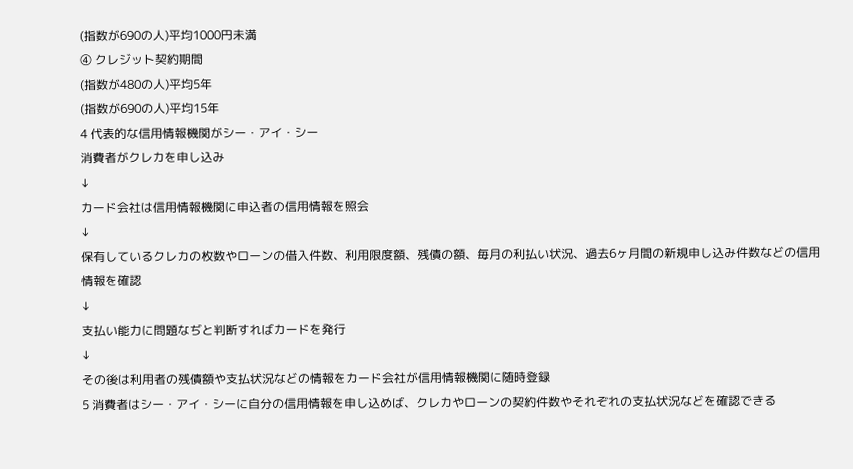(指数が690の人)平均1000円未満
④ クレジット契約期間
(指数が480の人)平均5年
(指数が690の人)平均15年
4 代表的な信用情報機関がシー・アイ・シー
消費者がクレカを申し込み
↓
カード会社は信用情報機関に申込者の信用情報を照会
↓
保有しているクレカの枚数やローンの借入件数、利用限度額、残債の額、毎月の利払い状況、過去6ヶ月間の新規申し込み件数などの信用情報を確認
↓
支払い能力に問題なぢと判断すればカードを発行
↓
その後は利用者の残債額や支払状況などの情報をカード会社が信用情報機関に随時登録
5 消費者はシー・アイ・シーに自分の信用情報を申し込めば、クレカやローンの契約件数やそれぞれの支払状況などを確認できる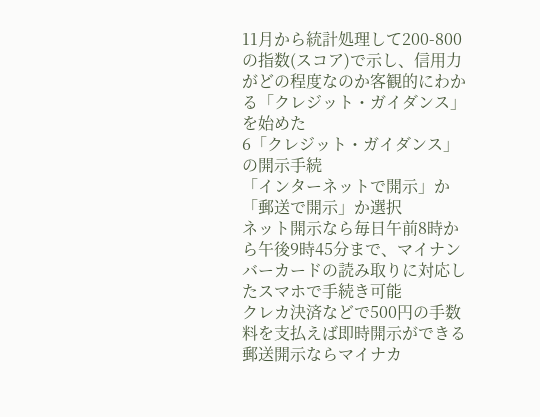11月から統計処理して200-800の指数(スコア)で示し、信用力がどの程度なのか客観的にわかる「クレジット・ガイダンス」を始めた
6「クレジット・ガイダンス」の開示手続
「インターネットで開示」か「郵送で開示」か選択
ネット開示なら毎日午前8時から午後9時45分まで、マイナンバーカードの読み取りに対応したスマホで手続き可能
クレカ決済などで500円の手数料を支払えば即時開示ができる
郵送開示ならマイナカ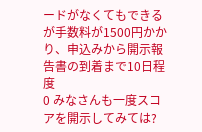ードがなくてもできるが手数料が1500円かかり、申込みから開示報告書の到着まで10日程度
0 みなさんも一度スコアを開示してみては?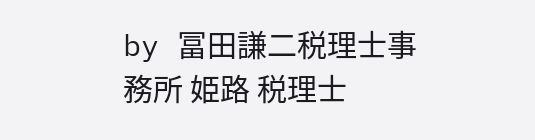by 冨田謙二税理士事務所 姫路 税理士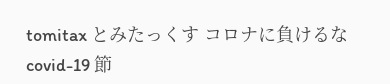tomitax とみたっくす コロナに負けるな covid-19 節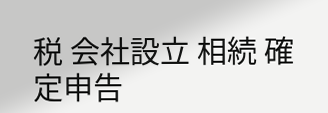税 会社設立 相続 確定申告